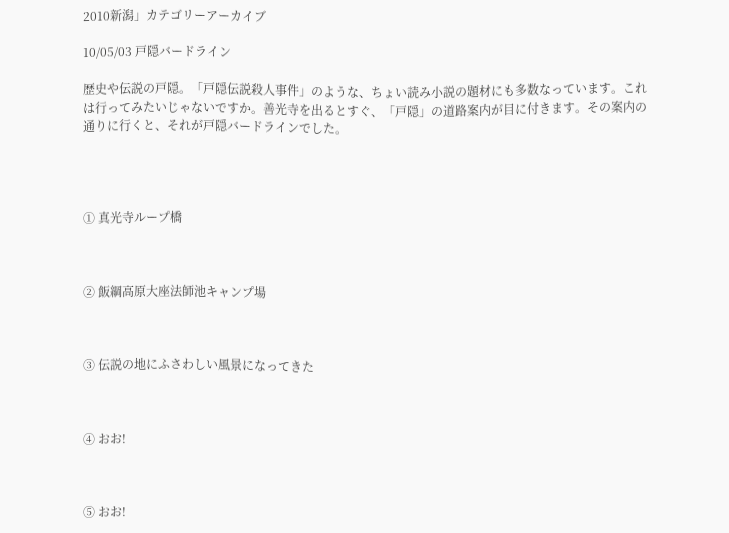2010新潟」カテゴリーアーカイブ

10/05/03 戸隠バードライン

歴史や伝説の戸隠。「戸隠伝説殺人事件」のような、ちょい読み小説の題材にも多数なっています。これは行ってみたいじゃないですか。善光寺を出るとすぐ、「戸隠」の道路案内が目に付きます。その案内の通りに行くと、それが戸隠バードラインでした。




① 真光寺ループ橋



② 飯綱高原大座法師池キャンプ場



③ 伝説の地にふさわしい風景になってきた



④ おお!



⑤ おお!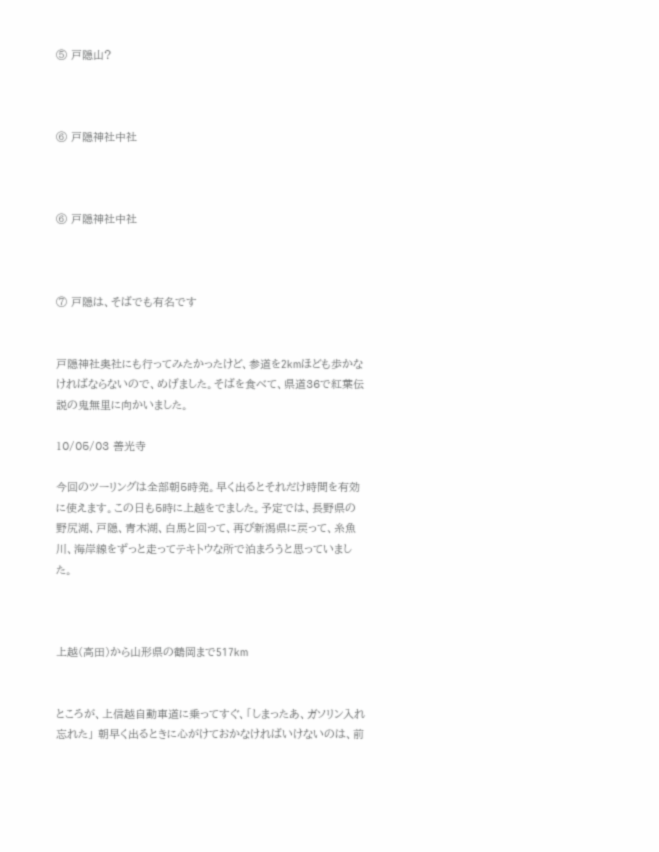⑤ 戸隠山?



⑥ 戸隠神社中社



⑥ 戸隠神社中社



⑦ 戸隠は、そばでも有名です


戸隠神社奥社にも行ってみたかったけど、参道を2kmほども歩かなければならないので、めげました。そばを食べて、県道36で紅葉伝説の鬼無里に向かいました。

10/05/03 善光寺

今回のツーリングは全部朝5時発。早く出るとそれだけ時間を有効に使えます。この日も5時に上越をでました。予定では、長野県の野尻湖、戸隠、青木湖、白馬と回って、再び新潟県に戻って、糸魚川、海岸線をずっと走ってテキトウな所で泊まろうと思っていました。



上越(高田)から山形県の鶴岡まで517km


ところが、上信越自動車道に乗ってすぐ、「しまったあ、ガソリン入れ忘れた」 朝早く出るときに心がけておかなければいけないのは、前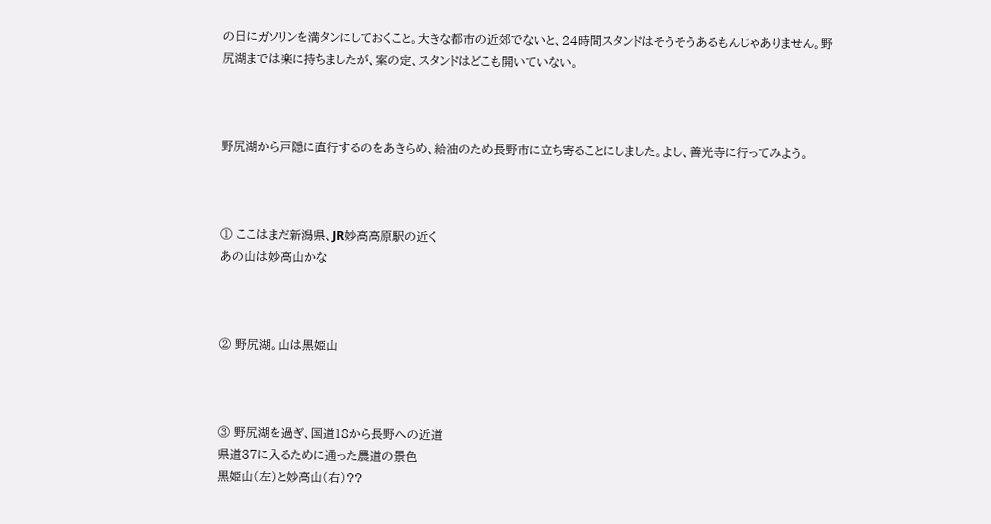の日にガソリンを満タンにしておくこと。大きな都市の近郊でないと、24時間スタンドはそうそうあるもんじゃありません。野尻湖までは楽に持ちましたが、案の定、スタンドはどこも開いていない。



野尻湖から戸隠に直行するのをあきらめ、給油のため長野市に立ち寄ることにしました。よし、善光寺に行ってみよう。



① ここはまだ新潟県、JR妙高高原駅の近く
あの山は妙高山かな



② 野尻湖。山は黒姫山



③ 野尻湖を過ぎ、国道18から長野への近道
県道37に入るために通った農道の景色
黒姫山(左)と妙高山(右)??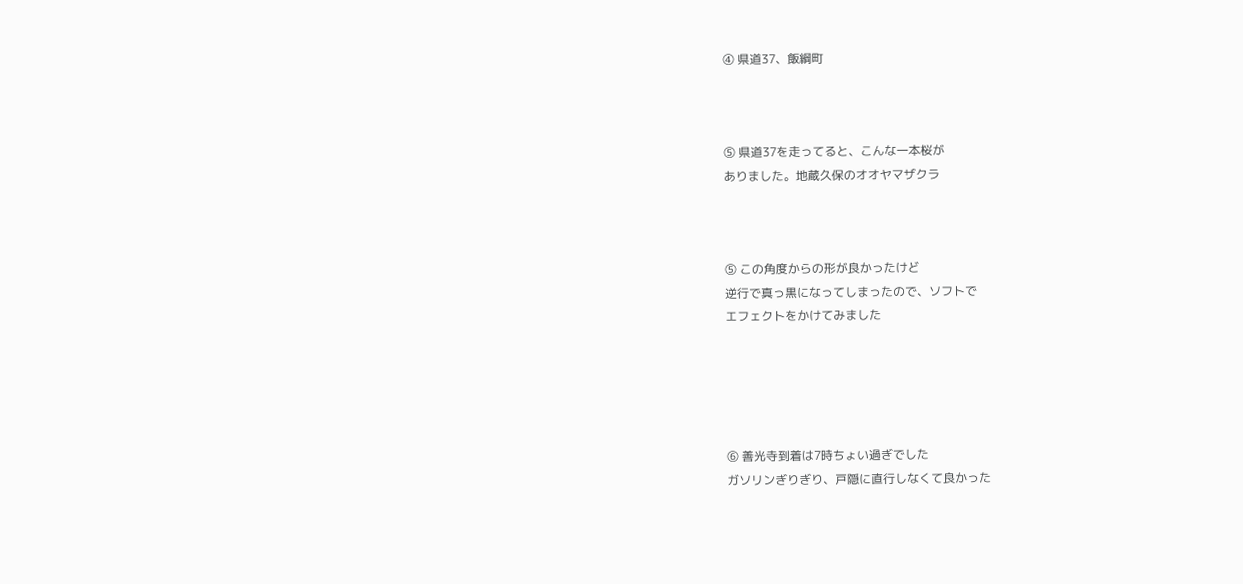④ 県道37、飯綱町



⑤ 県道37を走ってると、こんな一本桜が
ありました。地蔵久保のオオヤマザクラ



⑤ この角度からの形が良かったけど
逆行で真っ黒になってしまったので、ソフトで
エフェクトをかけてみました





⑥ 善光寺到着は7時ちょい過ぎでした
ガソリンぎりぎり、戸隠に直行しなくて良かった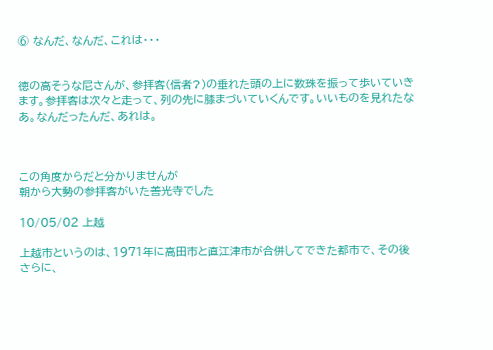⑥ なんだ、なんだ、これは・・・


徳の高そうな尼さんが、参拝客(信者?)の垂れた頭の上に数珠を振って歩いていきます。参拝客は次々と走って、列の先に膝まづいていくんです。いいものを見れたなあ。なんだったんだ、あれは。



この角度からだと分かりませんが
朝から大勢の参拝客がいた善光寺でした

10/05/02 上越

上越市というのは、1971年に高田市と直江津市が合併してできた都市で、その後さらに、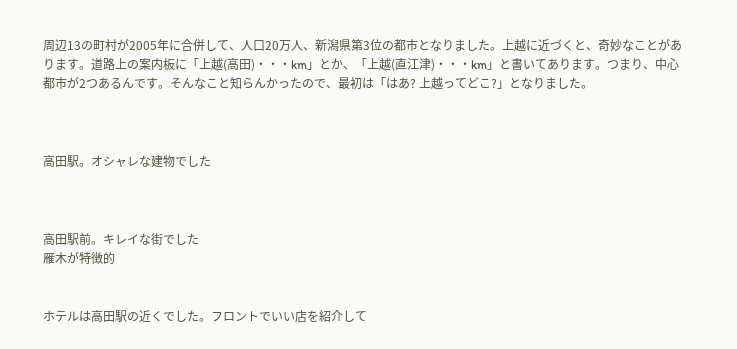周辺13の町村が2005年に合併して、人口20万人、新潟県第3位の都市となりました。上越に近づくと、奇妙なことがあります。道路上の案内板に「上越(高田)・・・km」とか、「上越(直江津)・・・km」と書いてあります。つまり、中心都市が2つあるんです。そんなこと知らんかったので、最初は「はあ? 上越ってどこ?」となりました。



高田駅。オシャレな建物でした



高田駅前。キレイな街でした
雁木が特徴的


ホテルは高田駅の近くでした。フロントでいい店を紹介して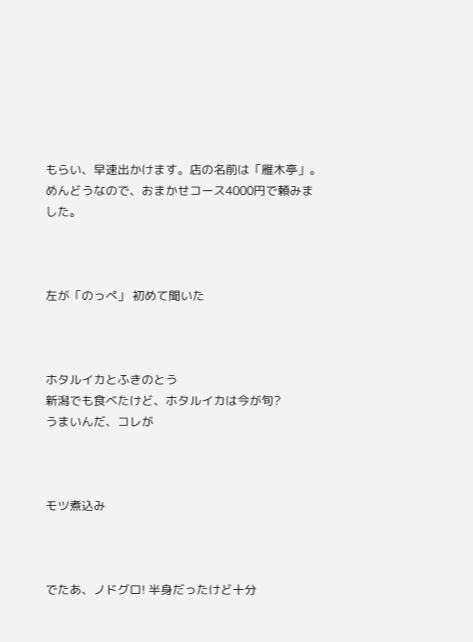もらい、早速出かけます。店の名前は「雁木亭」。めんどうなので、おまかせコース4000円で頼みました。



左が「のっぺ」 初めて聞いた



ホタルイカとふきのとう
新潟でも食べたけど、ホタルイカは今が旬?
うまいんだ、コレが



モツ煮込み



でたあ、ノドグロ! 半身だったけど十分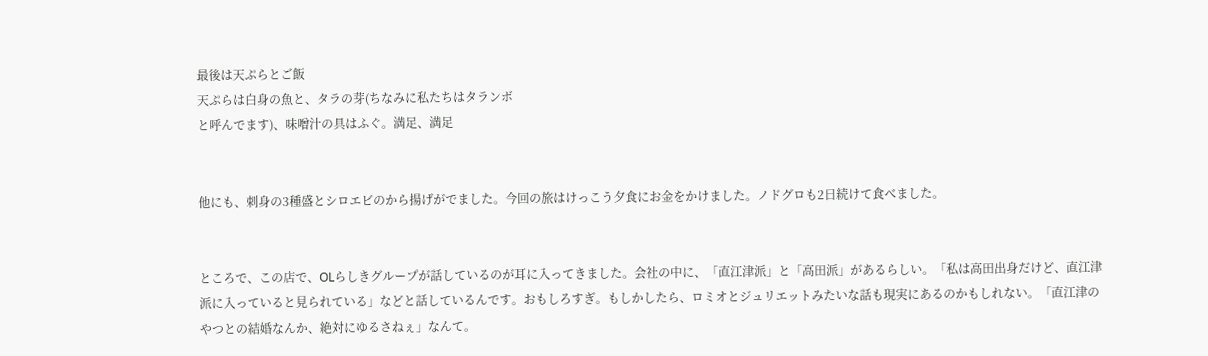最後は天ぷらとご飯
天ぷらは白身の魚と、タラの芽(ちなみに私たちはタランボ
と呼んでます)、味噌汁の具はふぐ。満足、満足


他にも、刺身の3種盛とシロエビのから揚げがでました。今回の旅はけっこう夕食にお金をかけました。ノドグロも2日続けて食べました。


ところで、この店で、OLらしきグループが話しているのが耳に入ってきました。会社の中に、「直江津派」と「高田派」があるらしい。「私は高田出身だけど、直江津派に入っていると見られている」などと話しているんです。おもしろすぎ。もしかしたら、ロミオとジュリエットみたいな話も現実にあるのかもしれない。「直江津のやつとの結婚なんか、絶対にゆるさねぇ」なんて。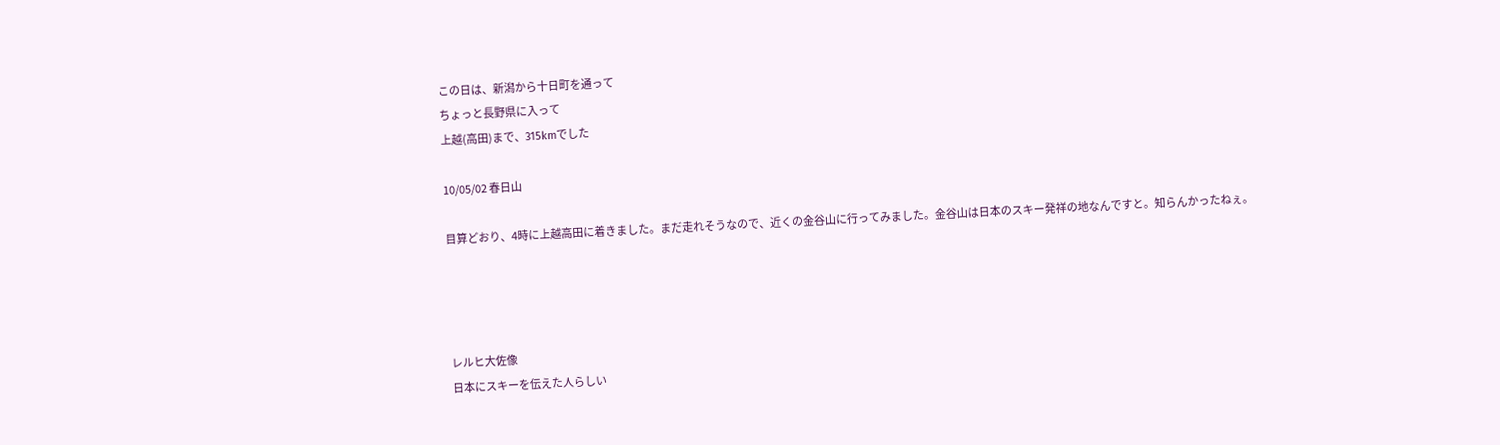この日は、新潟から十日町を通って
ちょっと長野県に入って
上越(高田)まで、315kmでした

10/05/02 春日山

目算どおり、4時に上越高田に着きました。まだ走れそうなので、近くの金谷山に行ってみました。金谷山は日本のスキー発祥の地なんですと。知らんかったねぇ。




レルヒ大佐像
日本にスキーを伝えた人らしい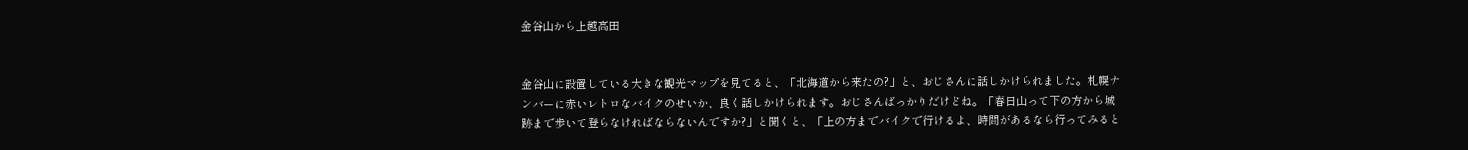金谷山から上越高田


金谷山に設置している大きな観光マップを見てると、「北海道から来たの?」と、おじさんに話しかけられました。札幌ナンバーに赤いレトロなバイクのせいか、良く話しかけられます。おじさんばっかりだけどね。「春日山って下の方から城跡まで歩いて登らなければならないんですか?」と聞くと、「上の方までバイクで行けるよ、時間があるなら行ってみると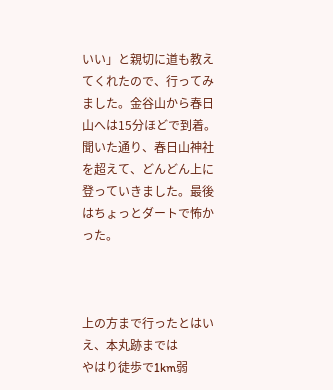いい」と親切に道も教えてくれたので、行ってみました。金谷山から春日山へは15分ほどで到着。聞いた通り、春日山神社を超えて、どんどん上に登っていきました。最後はちょっとダートで怖かった。



上の方まで行ったとはいえ、本丸跡までは
やはり徒歩で1km弱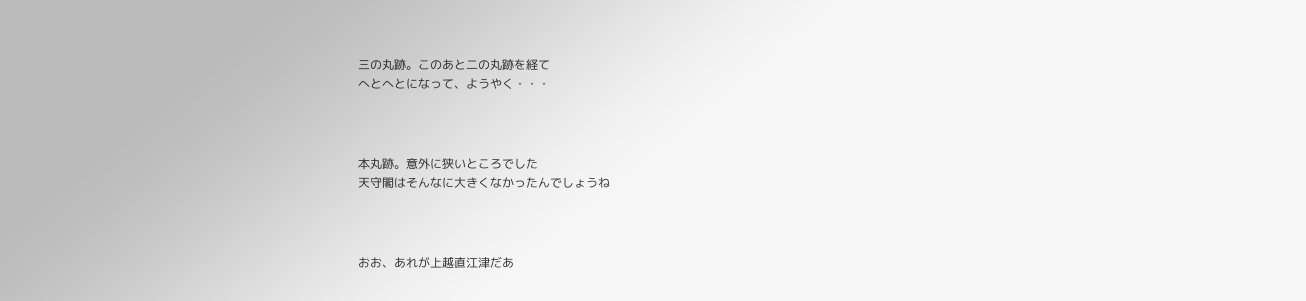三の丸跡。このあと二の丸跡を経て
へとへとになって、ようやく・・・



本丸跡。意外に狭いところでした
天守閣はそんなに大きくなかったんでしょうね



おお、あれが上越直江津だあ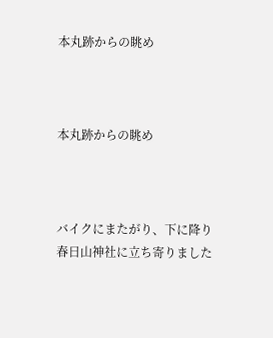本丸跡からの眺め



本丸跡からの眺め



バイクにまたがり、下に降り
春日山神社に立ち寄りました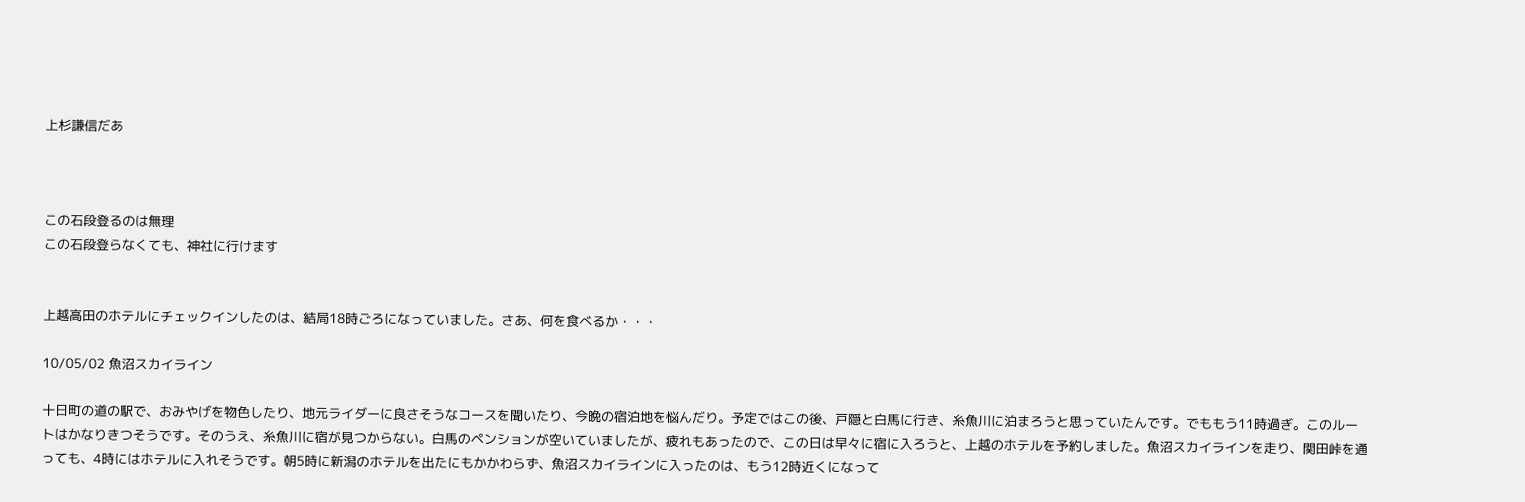上杉謙信だあ



この石段登るのは無理
この石段登らなくても、神社に行けます


上越高田のホテルにチェックインしたのは、結局18時ごろになっていました。さあ、何を食べるか・・・

10/05/02 魚沼スカイライン

十日町の道の駅で、おみやげを物色したり、地元ライダーに良さそうなコースを聞いたり、今晩の宿泊地を悩んだり。予定ではこの後、戸隠と白馬に行き、糸魚川に泊まろうと思っていたんです。でももう11時過ぎ。このルートはかなりきつそうです。そのうえ、糸魚川に宿が見つからない。白馬のペンションが空いていましたが、疲れもあったので、この日は早々に宿に入ろうと、上越のホテルを予約しました。魚沼スカイラインを走り、関田峠を通っても、4時にはホテルに入れそうです。朝5時に新潟のホテルを出たにもかかわらず、魚沼スカイラインに入ったのは、もう12時近くになって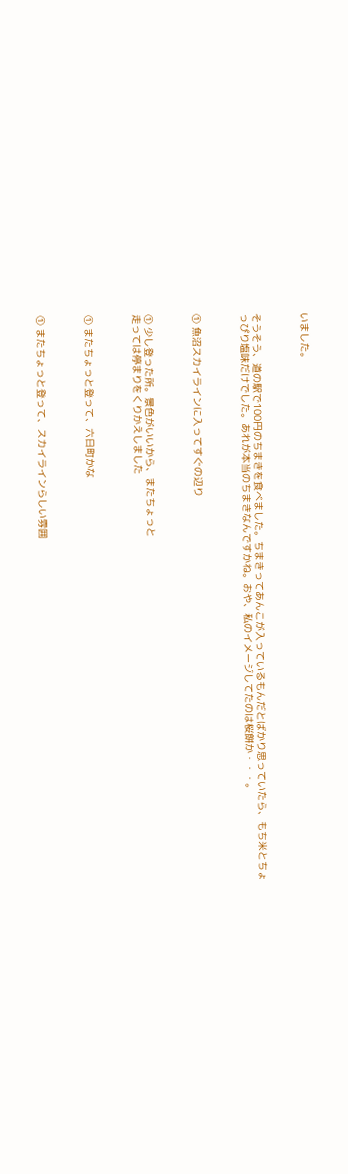いました。



そうそう、道の駅で100円のちまきを食べました。ちまきってあんこが入っているもんだとばかり思っていたら、もち米とちょっぴり塩味だけでした。あれが本当のちまきなんですかね。おや、私のイメージしてたのは桜餅か・・・。



① 魚沼スカイラインに入ってすぐの辺り



① 少し登った所。景色がいいから、またちょっと
走っては停まりをくりかえしました



① またちょっと登って、六日町かな



① またちょっと登って、スカイラインらしい雰囲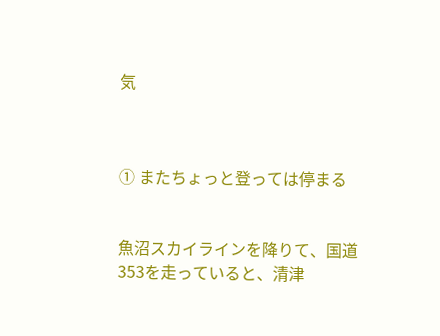気



① またちょっと登っては停まる


魚沼スカイラインを降りて、国道353を走っていると、清津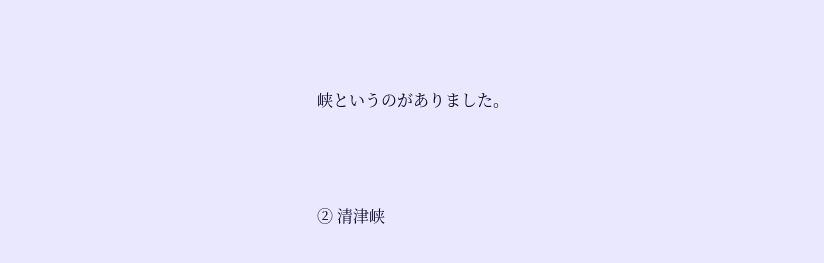峡というのがありました。



② 清津峡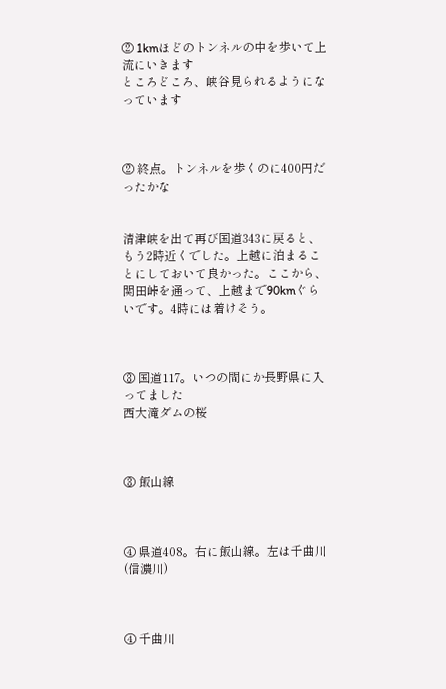② 1kmほどのトンネルの中を歩いて上流にいきます
ところどころ、峡谷見られるようになっています



② 終点。トンネルを歩くのに400円だったかな


清津峡を出て再び国道343に戻ると、もう2時近くでした。上越に泊まることにしておいて良かった。ここから、関田峠を通って、上越まで90kmぐらいです。4時には着けそう。



③ 国道117。いつの間にか長野県に入ってました
西大滝ダムの桜



③ 飯山線



④ 県道408。右に飯山線。左は千曲川(信濃川)



④ 千曲川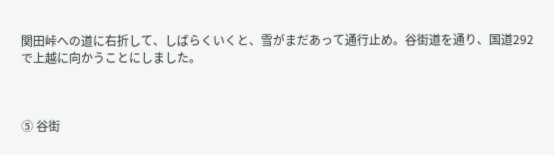関田峠への道に右折して、しばらくいくと、雪がまだあって通行止め。谷街道を通り、国道292で上越に向かうことにしました。



⑤ 谷街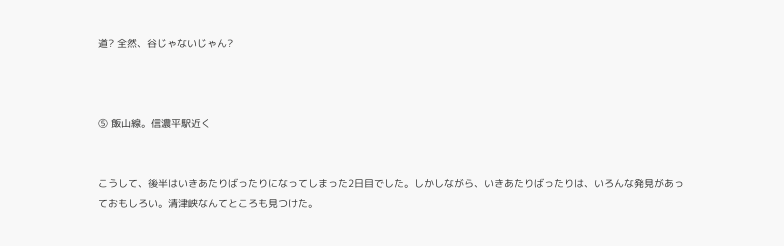道? 全然、谷じゃないじゃん?



⑤ 飯山線。信濃平駅近く


こうして、後半はいきあたりばったりになってしまった2日目でした。しかしながら、いきあたりばったりは、いろんな発見があっておもしろい。清津峡なんてところも見つけた。